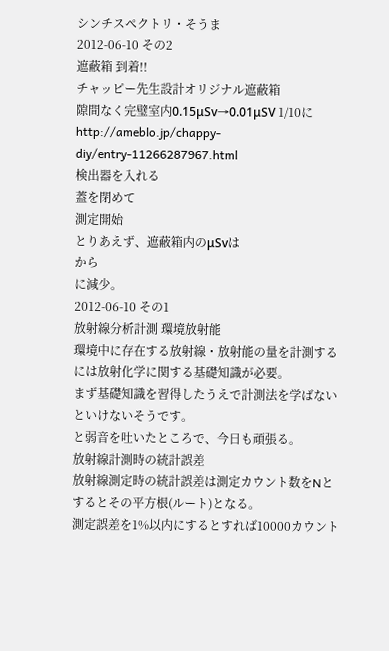シンチスペクトリ・そうま
2012-06-10 その2
遮蔽箱 到着!!
チャッピー先生設計オリジナル遮蔽箱
隙間なく完璧室内0.15μSv→0.01μSV 1/10に
http://ameblo.jp/chappy-diy/entry-11266287967.html
検出器を入れる
蓋を閉めて
測定開始
とりあえず、遮蔽箱内のμSvは
から
に減少。
2012-06-10 その1
放射線分析計測 環境放射能
環境中に存在する放射線・放射能の量を計測するには放射化学に関する基礎知識が必要。
まず基礎知識を習得したうえで計測法を学ばないといけないそうです。
と弱音を吐いたところで、今日も頑張る。
放射線計測時の統計誤差
放射線測定時の統計誤差は測定カウント数をNとするとその平方根(ルート)となる。
測定誤差を1%以内にするとすれば10000カウント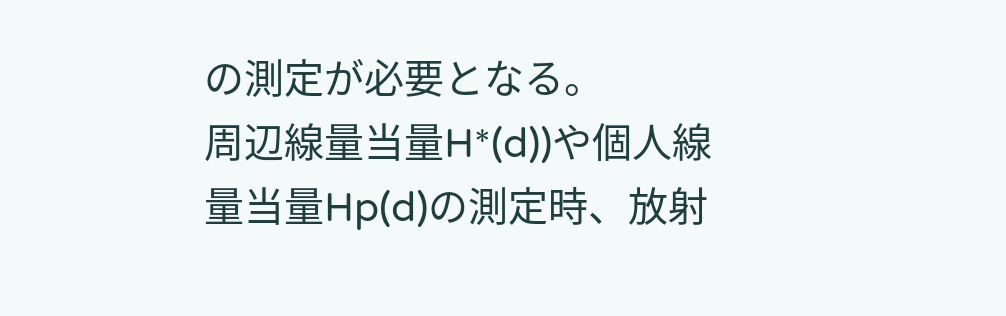の測定が必要となる。
周辺線量当量H*(d))や個人線量当量Hp(d)の測定時、放射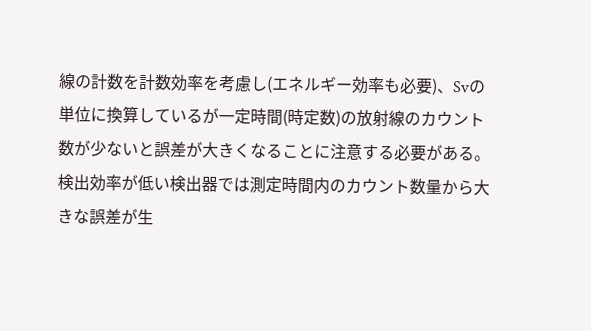線の計数を計数効率を考慮し(エネルギー効率も必要)、Svの単位に換算しているが一定時間(時定数)の放射線のカウント数が少ないと誤差が大きくなることに注意する必要がある。
検出効率が低い検出器では測定時間内のカウント数量から大きな誤差が生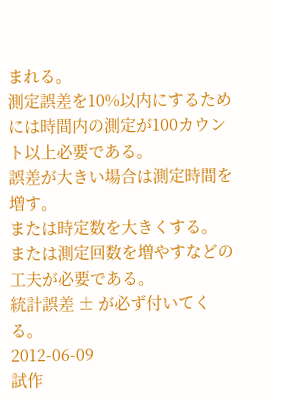まれる。
測定誤差を10%以内にするためには時間内の測定が100カウント以上必要である。
誤差が大きい場合は測定時間を増す。
または時定数を大きくする。
または測定回数を増やすなどの工夫が必要である。
統計誤差 ± が必ず付いてくる。
2012-06-09
試作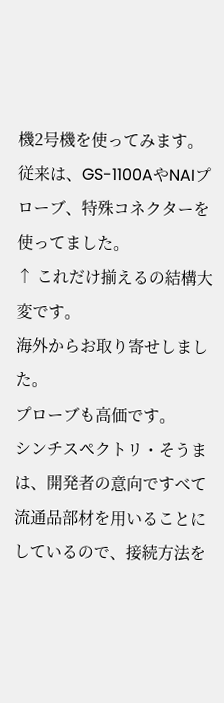機2号機を使ってみます。
従来は、GS-1100AやNAIプローブ、特殊コネクターを使ってました。
↑ これだけ揃えるの結構大変です。
海外からお取り寄せしました。
プローブも高価です。
シンチスペクトリ・そうま は、開発者の意向ですべて流通品部材を用いることにしているので、接続方法を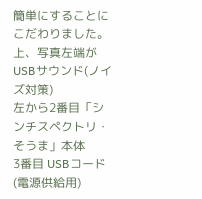簡単にすることにこだわりました。
上、写真左端が USBサウンド(ノイズ対策)
左から2番目「シンチスペクトリ・そうま」本体
3番目 USBコード(電源供給用)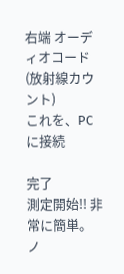右端 オーディオコード (放射線カウント)
これを、PCに接続

完了
測定開始!! 非常に簡単。
ノ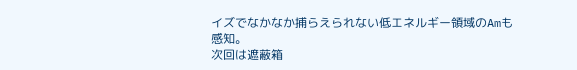イズでなかなか捕らえられない低エネルギー領域のAmも感知。
次回は遮蔽箱